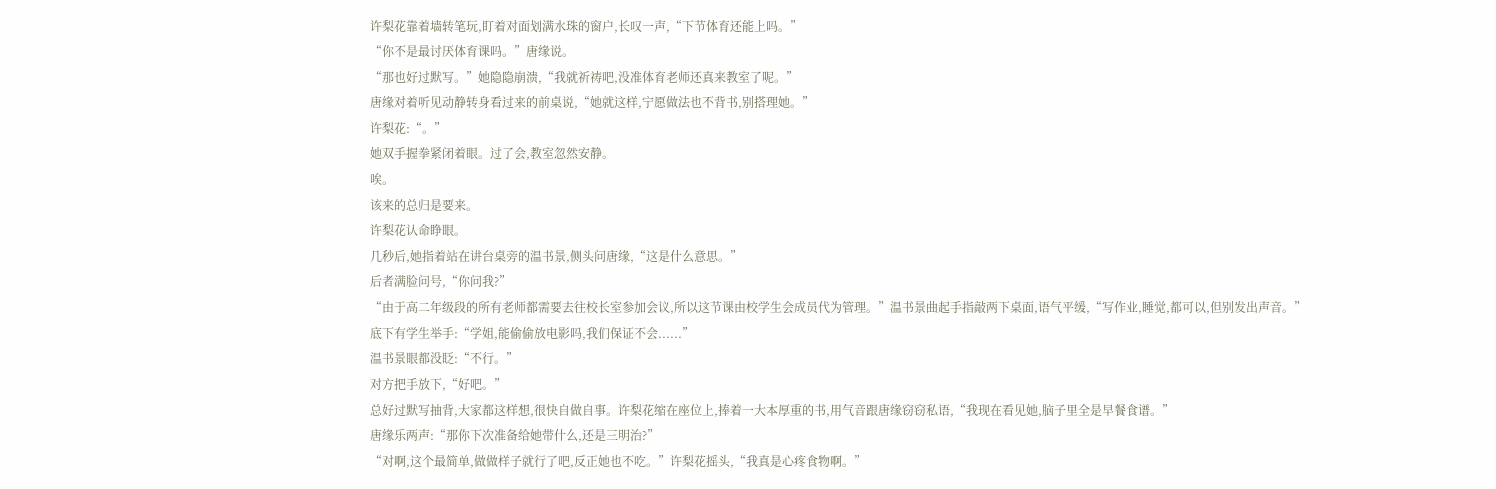许梨花靠着墙转笔玩,盯着对面划满水珠的窗户,长叹一声,“下节体育还能上吗。”
“你不是最讨厌体育课吗。”唐缘说。
“那也好过默写。”她隐隐崩溃,“我就祈祷吧,没准体育老师还真来教室了呢。”
唐缘对着听见动静转身看过来的前桌说,“她就这样,宁愿做法也不背书,别搭理她。”
许梨花:“。”
她双手握拳紧闭着眼。过了会,教室忽然安静。
唉。
该来的总归是要来。
许梨花认命睁眼。
几秒后,她指着站在讲台桌旁的温书景,侧头问唐缘,“这是什么意思。”
后者满脸问号,“你问我?”
“由于高二年级段的所有老师都需要去往校长室参加会议,所以这节课由校学生会成员代为管理。”温书景曲起手指敲两下桌面,语气平缓,“写作业,睡觉,都可以,但别发出声音。”
底下有学生举手:“学姐,能偷偷放电影吗,我们保证不会......”
温书景眼都没眨:“不行。”
对方把手放下,“好吧。”
总好过默写抽背,大家都这样想,很快自做自事。许梨花缩在座位上,捧着一大本厚重的书,用气音跟唐缘窃窃私语,“我现在看见她,脑子里全是早餐食谱。”
唐缘乐两声:“那你下次准备给她带什么,还是三明治?”
“对啊,这个最简单,做做样子就行了吧,反正她也不吃。”许梨花摇头,“我真是心疼食物啊。”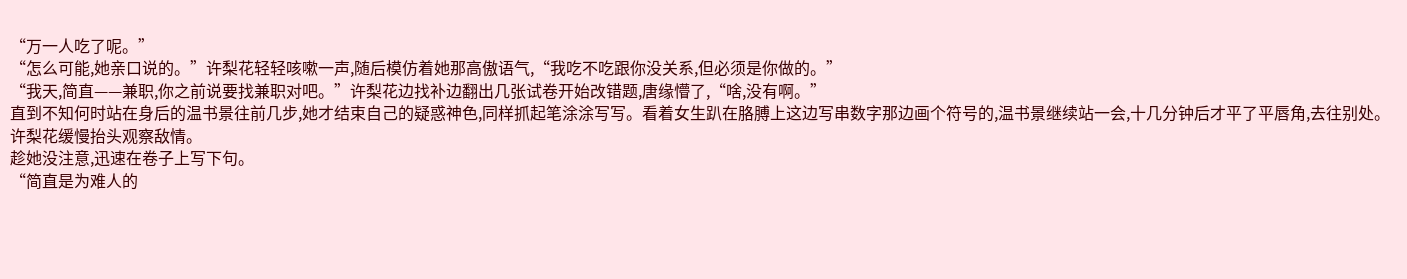“万一人吃了呢。”
“怎么可能,她亲口说的。”许梨花轻轻咳嗽一声,随后模仿着她那高傲语气,“我吃不吃跟你没关系,但必须是你做的。”
“我天,简直——兼职,你之前说要找兼职对吧。”许梨花边找补边翻出几张试卷开始改错题,唐缘懵了,“啥,没有啊。”
直到不知何时站在身后的温书景往前几步,她才结束自己的疑惑神色,同样抓起笔涂涂写写。看着女生趴在胳膊上这边写串数字那边画个符号的,温书景继续站一会,十几分钟后才平了平唇角,去往别处。
许梨花缓慢抬头观察敌情。
趁她没注意,迅速在卷子上写下句。
“简直是为难人的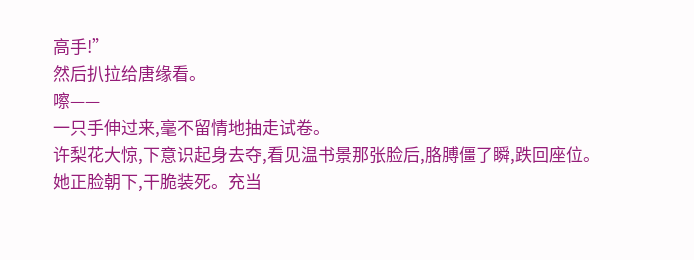高手!”
然后扒拉给唐缘看。
嚓——
一只手伸过来,毫不留情地抽走试卷。
许梨花大惊,下意识起身去夺,看见温书景那张脸后,胳膊僵了瞬,跌回座位。她正脸朝下,干脆装死。充当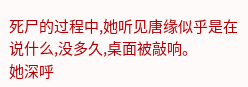死尸的过程中,她听见唐缘似乎是在说什么,没多久,桌面被敲响。
她深呼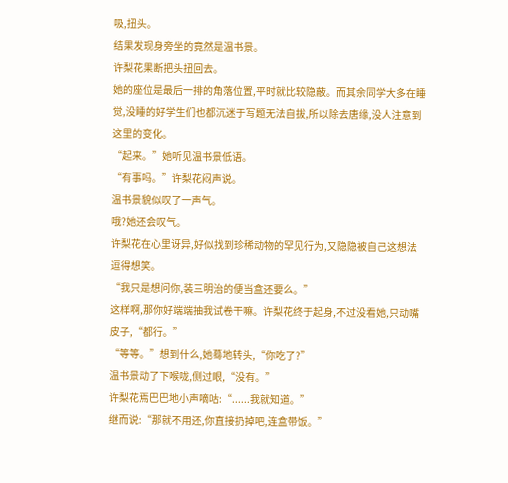吸,扭头。
结果发现身旁坐的竟然是温书景。
许梨花果断把头扭回去。
她的座位是最后一排的角落位置,平时就比较隐蔽。而其余同学大多在睡觉,没睡的好学生们也都沉迷于写题无法自拔,所以除去唐缘,没人注意到这里的变化。
“起来。”她听见温书景低语。
“有事吗。”许梨花闷声说。
温书景貌似叹了一声气。
哦?她还会叹气。
许梨花在心里讶异,好似找到珍稀动物的罕见行为,又隐隐被自己这想法逗得想笑。
“我只是想问你,装三明治的便当盒还要么。”
这样啊,那你好端端抽我试卷干嘛。许梨花终于起身,不过没看她,只动嘴皮子,“都行。”
“等等。”想到什么,她蓦地转头,“你吃了?”
温书景动了下喉咙,侧过眼,“没有。”
许梨花焉巴巴地小声嘀咕:“......我就知道。”
继而说:“那就不用还,你直接扔掉吧,连盒带饭。”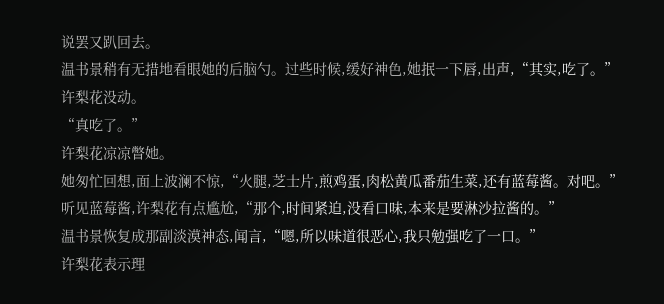说罢又趴回去。
温书景稍有无措地看眼她的后脑勺。过些时候,缓好神色,她抿一下唇,出声,“其实,吃了。”
许梨花没动。
“真吃了。”
许梨花凉凉瞥她。
她匆忙回想,面上波澜不惊,“火腿,芝士片,煎鸡蛋,肉松黄瓜番茄生菜,还有蓝莓酱。对吧。”
听见蓝莓酱,许梨花有点尴尬,“那个,时间紧迫,没看口味,本来是要淋沙拉酱的。”
温书景恢复成那副淡漠神态,闻言,“嗯,所以味道很恶心,我只勉强吃了一口。”
许梨花表示理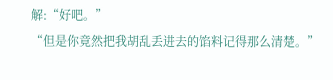解:“好吧。”
“但是你竟然把我胡乱丢进去的馅料记得那么清楚。”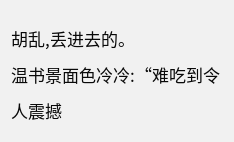胡乱,丢进去的。
温书景面色冷冷:“难吃到令人震撼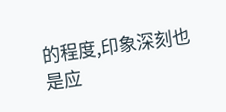的程度,印象深刻也是应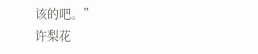该的吧。”
许梨花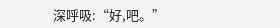深呼吸:“好,吧。”